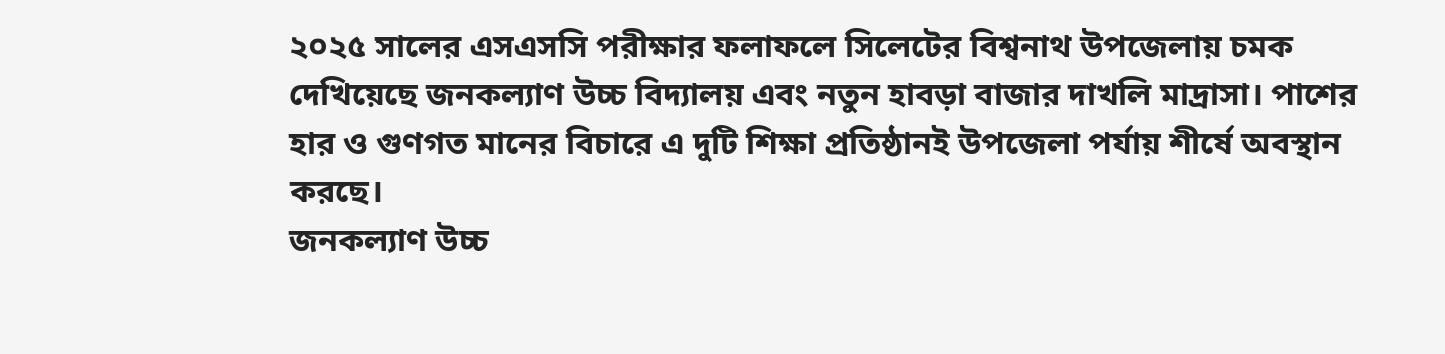২০২৫ সালের এসএসসি পরীক্ষার ফলাফলে সিলেটের বিশ্বনাথ উপজেলায় চমক দেখিয়েছে জনকল্যাণ উচ্চ বিদ্যালয় এবং নতুন হাবড়া বাজার দাখলি মাদ্রাসা। পাশের হার ও গুণগত মানের বিচারে এ দুটি শিক্ষা প্রতিষ্ঠানই উপজেলা পর্যায় শীর্ষে অবস্থান করছে।
জনকল্যাণ উচ্চ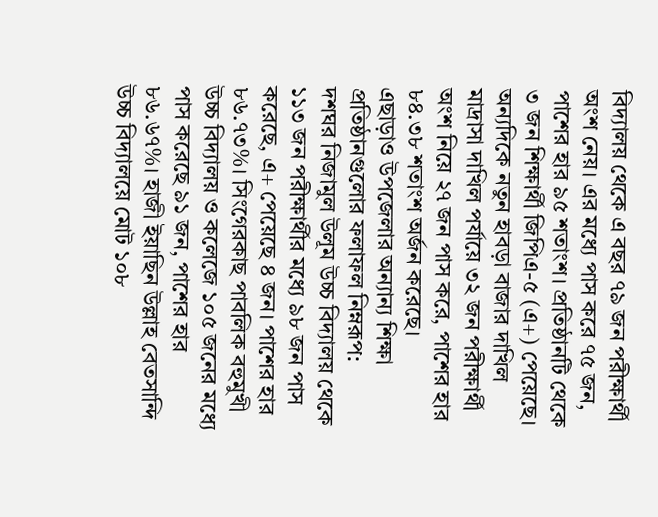বিদ্যালয় থেকে এ বছর ৭৯ জন পরীক্ষার্থী অংশ নেয়। এর মধ্যে পাস করে ৭৫ জন, পাশের হার ৯৫ শতাংশ। প্রতিষ্ঠানটি থেকে ৩ জন শিক্ষার্থী জিপিএ-৫ (এ+) পেয়েছে।
অন্যদিকে নতুন হাবড়া বাজার দাখিল মাদ্রাসা দাখিল পর্যায়ে ৩২ জন পরীক্ষার্থী অংশ নিয়ে ২৭ জন পাস করে, পাশের হার ৮৪.৩৮ শতাংশ অর্জন করেছে।
এছাড়াও উপজেলার অন্যান্য শিক্ষা প্রতিষ্ঠানগুলোর ফলাফল নিম্নরূপ:
দশঘর নিজামুল উলূম উচ্চ বিদ্যালয় থেকে ১১৩ জন পরীক্ষার্থীর মধ্যে ৯৮ জন পাস করেছে, এ+ পেয়েছে ৪ জন। পাশের হার ৮৬.৭৩%। সিংগেরকাছ পাবলিক বহুমুখী উচ্চ বিদ্যালয় ও কলেজে ১০৫ জনের মধ্যে পাস করেছে ৯১ জন, পাশের হার ৮৬.৬৭%। হাজী ইয়াছিন উল্লাহ বেতসান্দি উচ্চ বিদ্যালয়ে মোট ১০৮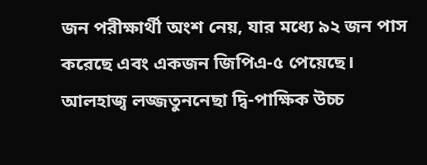জন পরীক্ষার্থী অংশ নেয়, যার মধ্যে ৯২ জন পাস করেছে এবং একজন জিপিএ-৫ পেয়েছে।
আলহাজ্ব লজ্জতুননেছা দ্বি-পাক্ষিক উচ্চ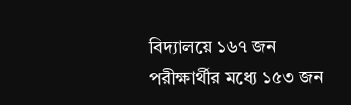বিদ্যালয়ে ১৬৭ জন পরীক্ষার্থীর মধ্যে ১৫৩ জন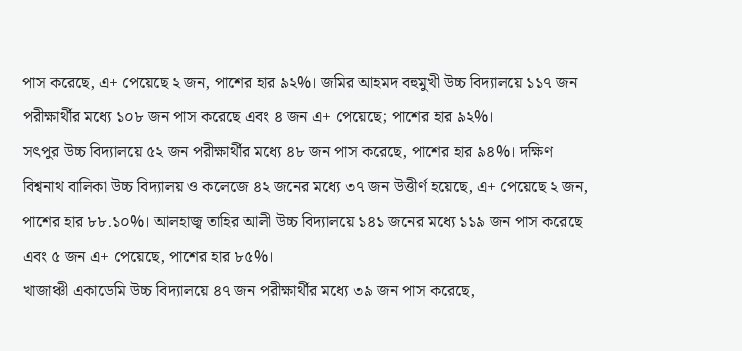পাস করেছে, এ+ পেয়েছে ২ জন, পাশের হার ৯২%। জমির আহমদ বহুমুখী উচ্চ বিদ্যালয়ে ১১৭ জন পরীক্ষার্থীর মধ্যে ১০৮ জন পাস করেছে এবং ৪ জন এ+ পেয়েছে; পাশের হার ৯২%।
সৎপুর উচ্চ বিদ্যালয়ে ৫২ জন পরীক্ষার্থীর মধ্যে ৪৮ জন পাস করেছে, পাশের হার ৯৪%। দক্ষিণ বিশ্বনাথ বালিকা উচ্চ বিদ্যালয় ও কলেজে ৪২ জনের মধ্যে ৩৭ জন উত্তীর্ণ হয়েছে, এ+ পেয়েছে ২ জন, পাশের হার ৮৮.১০%। আলহাজ্ব তাহির আলী উচ্চ বিদ্যালয়ে ১৪১ জনের মধ্যে ১১৯ জন পাস করেছে এবং ৫ জন এ+ পেয়েছে, পাশের হার ৮৫%।
খাজাঞ্চী একাডেমি উচ্চ বিদ্যালয়ে ৪৭ জন পরীক্ষার্থীর মধ্যে ৩৯ জন পাস করেছে,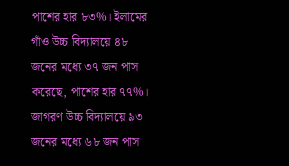পাশের হার ৮৩%। ইলামের গাঁও উচ্চ বিদ্যালয়ে ৪৮ জনের মধ্যে ৩৭ জন পাস করেছে, পাশের হার ৭৭%। জাগরণ উচ্চ বিদ্যালয়ে ৯৩ জনের মধ্যে ৬৮ জন পাস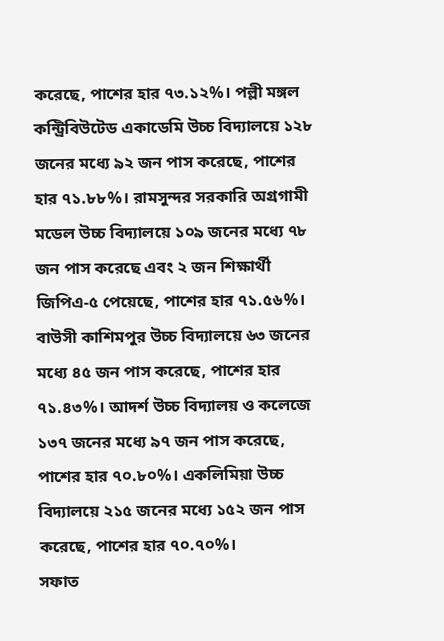করেছে, পাশের হার ৭৩.১২%। পল্লী মঙ্গল কন্ট্রিবিউটেড একাডেমি উচ্চ বিদ্যালয়ে ১২৮ জনের মধ্যে ৯২ জন পাস করেছে, পাশের হার ৭১.৮৮%। রামসুন্দর সরকারি অগ্রগামী মডেল উচ্চ বিদ্যালয়ে ১০৯ জনের মধ্যে ৭৮ জন পাস করেছে এবং ২ জন শিক্ষার্থী জিপিএ-৫ পেয়েছে, পাশের হার ৭১.৫৬%। বাউসী কাশিমপুর উচ্চ বিদ্যালয়ে ৬৩ জনের মধ্যে ৪৫ জন পাস করেছে, পাশের হার ৭১.৪৩%। আদর্শ উচ্চ বিদ্যালয় ও কলেজে ১৩৭ জনের মধ্যে ৯৭ জন পাস করেছে, পাশের হার ৭০.৮০%। একলিমিয়া উচ্চ বিদ্যালয়ে ২১৫ জনের মধ্যে ১৫২ জন পাস করেছে, পাশের হার ৭০.৭০%।
সফাত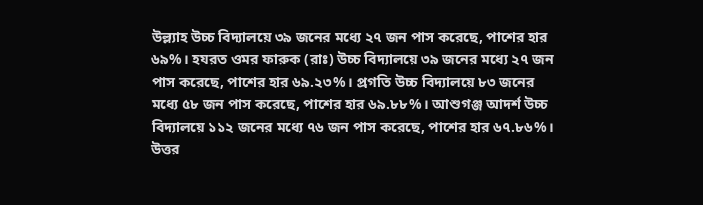উল্ল্যাহ উচ্চ বিদ্যালয়ে ৩৯ জনের মধ্যে ২৭ জন পাস করেছে, পাশের হার ৬৯%। হযরত ওমর ফারুক (রাঃ) উচ্চ বিদ্যালয়ে ৩৯ জনের মধ্যে ২৭ জন পাস করেছে, পাশের হার ৬৯.২৩%। প্রগতি উচ্চ বিদ্যালয়ে ৮৩ জনের মধ্যে ৫৮ জন পাস করেছে, পাশের হার ৬৯.৮৮%। আশুগঞ্জ আদর্শ উচ্চ বিদ্যালয়ে ১১২ জনের মধ্যে ৭৬ জন পাস করেছে, পাশের হার ৬৭.৮৬%। উত্তর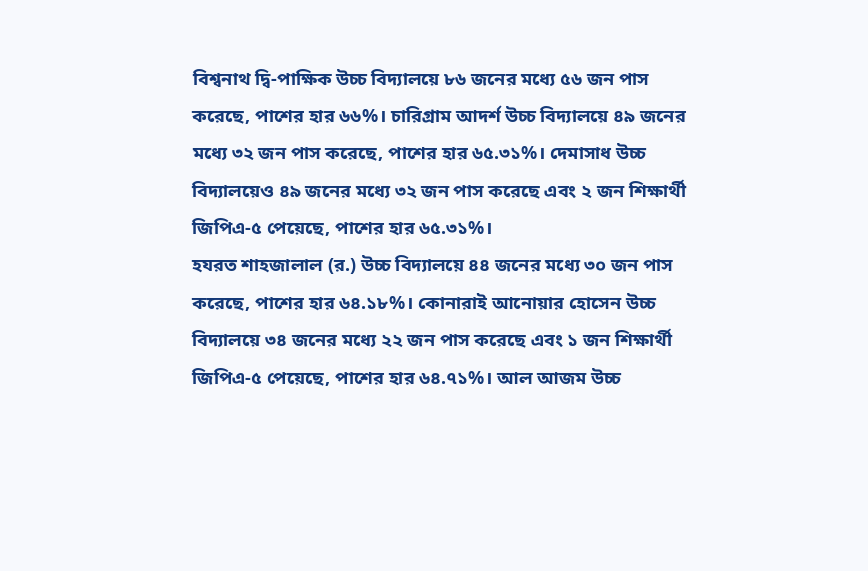বিশ্বনাথ দ্বি-পাক্ষিক উচ্চ বিদ্যালয়ে ৮৬ জনের মধ্যে ৫৬ জন পাস করেছে, পাশের হার ৬৬%। চারিগ্রাম আদর্শ উচ্চ বিদ্যালয়ে ৪৯ জনের মধ্যে ৩২ জন পাস করেছে, পাশের হার ৬৫.৩১%। দেমাসাধ উচ্চ বিদ্যালয়েও ৪৯ জনের মধ্যে ৩২ জন পাস করেছে এবং ২ জন শিক্ষার্থী জিপিএ-৫ পেয়েছে, পাশের হার ৬৫.৩১%।
হযরত শাহজালাল (র.) উচ্চ বিদ্যালয়ে ৪৪ জনের মধ্যে ৩০ জন পাস করেছে, পাশের হার ৬৪.১৮%। কোনারাই আনোয়ার হোসেন উচ্চ বিদ্যালয়ে ৩৪ জনের মধ্যে ২২ জন পাস করেছে এবং ১ জন শিক্ষার্থী জিপিএ-৫ পেয়েছে, পাশের হার ৬৪.৭১%। আল আজম উচ্চ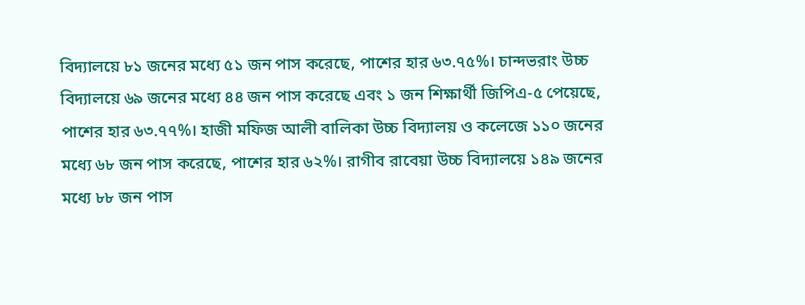বিদ্যালয়ে ৮১ জনের মধ্যে ৫১ জন পাস করেছে, পাশের হার ৬৩.৭৫%। চান্দভরাং উচ্চ বিদ্যালয়ে ৬৯ জনের মধ্যে ৪৪ জন পাস করেছে এবং ১ জন শিক্ষার্থী জিপিএ-৫ পেয়েছে, পাশের হার ৬৩.৭৭%। হাজী মফিজ আলী বালিকা উচ্চ বিদ্যালয় ও কলেজে ১১০ জনের মধ্যে ৬৮ জন পাস করেছে, পাশের হার ৬২%। রাগীব রাবেয়া উচ্চ বিদ্যালয়ে ১৪৯ জনের মধ্যে ৮৮ জন পাস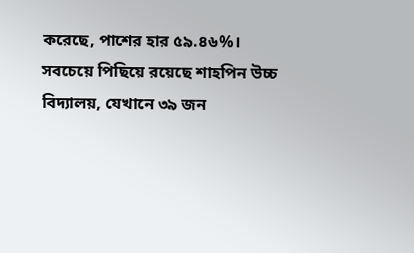করেছে, পাশের হার ৫৯.৪৬%।
সবচেয়ে পিছিয়ে রয়েছে শাহপিন উচ্চ বিদ্যালয়, যেখানে ৩৯ জন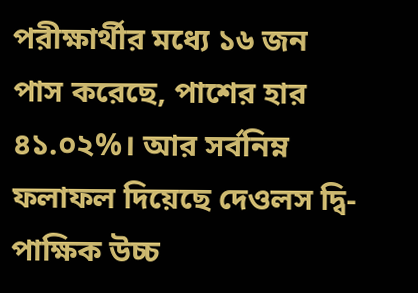পরীক্ষার্থীর মধ্যে ১৬ জন পাস করেছে, পাশের হার ৪১.০২%। আর সর্বনিম্ন ফলাফল দিয়েছে দেওলস দ্বি-পাক্ষিক উচ্চ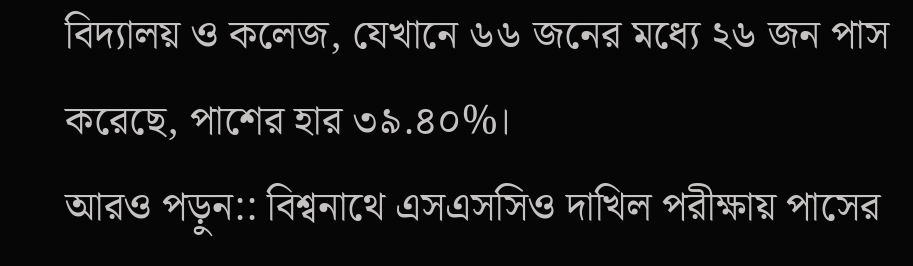বিদ্যালয় ও কলেজ, যেখানে ৬৬ জনের মধ্যে ২৬ জন পাস করেছে, পাশের হার ৩৯.৪০%।
আরও পড়ুন:: বিশ্বনাথে এসএসসিও দাখিল পরীক্ষায় পাসের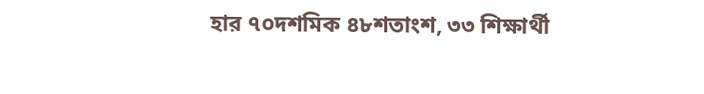হার ৭০দশমিক ৪৮শতাংশ, ৩৩ শিক্ষার্থী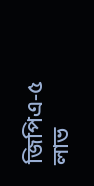জিপিএ-৫ লাভ